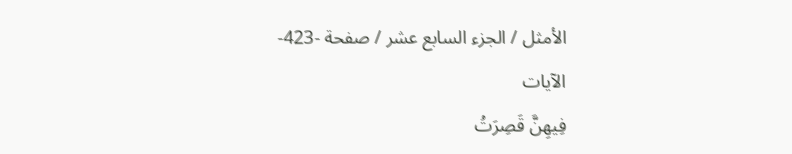الأمثل / الجزء السابع عشر / صفحة -423-
الآيات
فِيهِنَّ قَصِرَتُ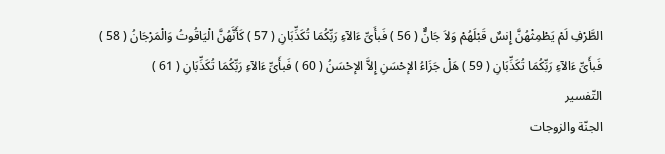الطَّرْفِ لَمْ يَطْمِثْهُنَّ إِنسٌ قَبْلَهُمْ وَلاَ جَانٌّ ( 56 ) فَبأَىِّ ءَالآءِ رَبِّكُمَا تُكَذِّبَانِ ( 57 ) كَأَنَّهُنَّ الْيَاقُوتُ وَالْمَرْجَانُ ( 58 ) فَبأَىِّ ءَالآءِ رَبِّكُمَا تُكَذِّبَانِ ( 59 ) هَلْ جَزَاءُ الإحْسَنِ إِلاَّ الإحْسَنُ ( 60 ) فَبأَىِّ ءَالآءِ رَبِّكُمَا تُكَذِّبَانِ ( 61 )
التّفسير
الجنّة والزوجات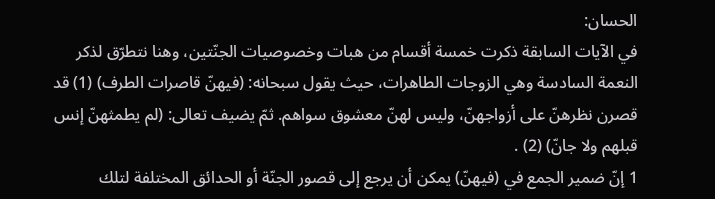الحسان:
في الآيات السابقة ذكرت خمسة أقسام من هبات وخصوصيات الجنّتين، وهنا نتطرّق لذكر النعمة السادسة وهي الزوجات الطاهرات، حيث يقول سبحانه: (فيهنّ قاصرات الطرف) (1) قد قصرن نظرهنّ على أزواجهنّ، وليس لهنّ معشوق سواهم. ثمّ يضيف تعالى: (لم يطمثهنّ إنس قبلهم ولا جانّ) (2) .
1 إنّ ضمير الجمع في (فيهنّ) يمكن أن يرجع إلى قصور الجنّة أو الحدائق المختلفة لتلك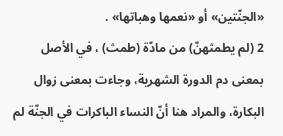«الجنّتين» أو «نعمها وهباتها» .
2 (لم يطمثهنّ) من مادّة (طمث) ، في الأصل بمعنى دم الدورة الشهرية، وجاءت بمعنى زوال البكارة، والمراد هنا أنّ النساء الباكرات في الجنّة لم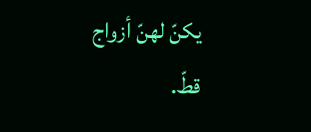يكنّ لهنّ أزواج قطّ.